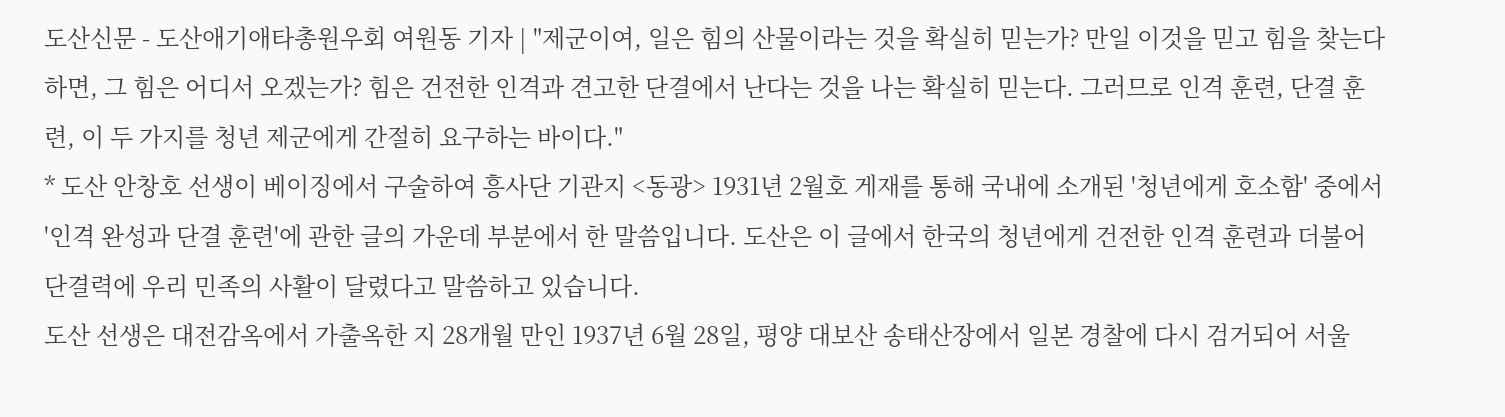도산신문 - 도산애기애타총원우회 여원동 기자 | "제군이여, 일은 힘의 산물이라는 것을 확실히 믿는가? 만일 이것을 믿고 힘을 찾는다 하면, 그 힘은 어디서 오겠는가? 힘은 건전한 인격과 견고한 단결에서 난다는 것을 나는 확실히 믿는다. 그러므로 인격 훈련, 단결 훈련, 이 두 가지를 청년 제군에게 간절히 요구하는 바이다."
* 도산 안창호 선생이 베이징에서 구술하여 흥사단 기관지 <동광> 1931년 2월호 게재를 통해 국내에 소개된 '청년에게 호소함' 중에서 '인격 완성과 단결 훈련'에 관한 글의 가운데 부분에서 한 말씀입니다. 도산은 이 글에서 한국의 청년에게 건전한 인격 훈련과 더불어 단결력에 우리 민족의 사활이 달렸다고 말씀하고 있습니다.
도산 선생은 대전감옥에서 가출옥한 지 28개월 만인 1937년 6월 28일, 평양 대보산 송태산장에서 일본 경찰에 다시 검거되어 서울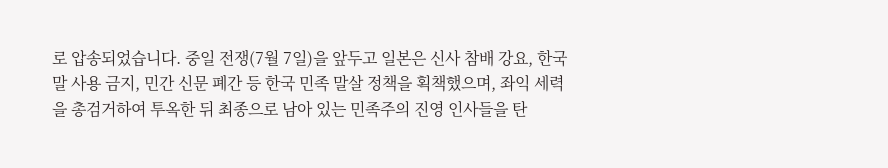로 압송되었습니다. 중일 전쟁(7월 7일)을 앞두고 일본은 신사 참배 강요, 한국말 사용 금지, 민간 신문 폐간 등 한국 민족 말살 정책을 획책했으며, 좌익 세력을 총검거하여 투옥한 뒤 최종으로 남아 있는 민족주의 진영 인사들을 탄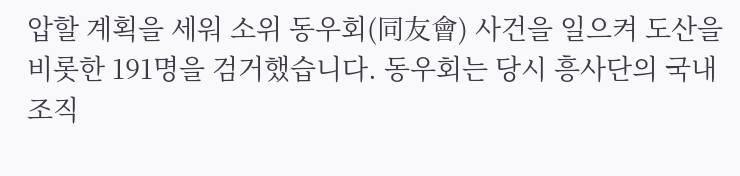압할 계획을 세워 소위 동우회(同友會) 사건을 일으켜 도산을 비롯한 191명을 검거했습니다. 동우회는 당시 흥사단의 국내 조직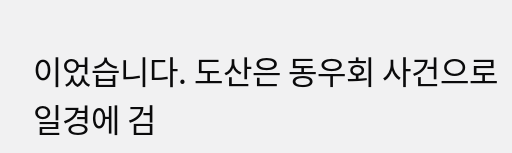이었습니다. 도산은 동우회 사건으로 일경에 검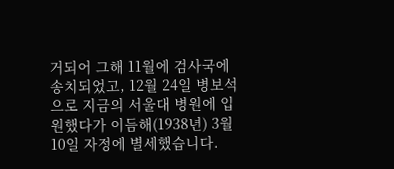거되어 그해 11월에 검사국에 송치되었고, 12월 24일 병보석으로 지금의 서울대 병원에 입원했다가 이듬해(1938년) 3월 10일 자정에 별세했습니다.